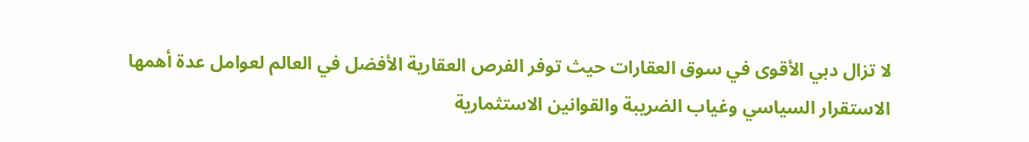لا تزال دبي الأقوى في سوق العقارات حيث توفر الفرص العقارية الأفضل في العالم لعوامل عدة أهمها الاستقرار السياسي وغياب الضريبة والقوانين الاستثمارية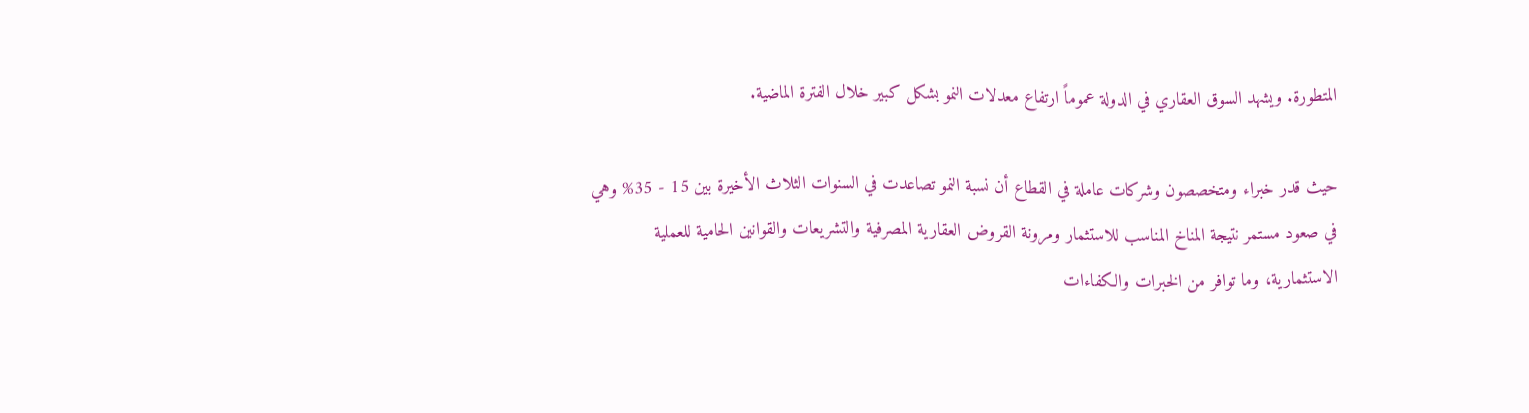المتطورة. ويشهد السوق العقاري في الدولة عموماً ارتفاع معدلات النمو بشكل كبير خلال الفترة الماضية.

حيث قدر خبراء ومتخصصون وشركات عاملة في القطاع أن نسبة النمو تصاعدت في السنوات الثلاث الأخيرة بين 15 - 35% وهي في صعود مستمر نتيجة المناخ المناسب للاستثمار ومرونة القروض العقارية المصرفية والتشريعات والقوانين الحامية للعملية الاستثمارية، وما توافر من الخبرات والكفاءات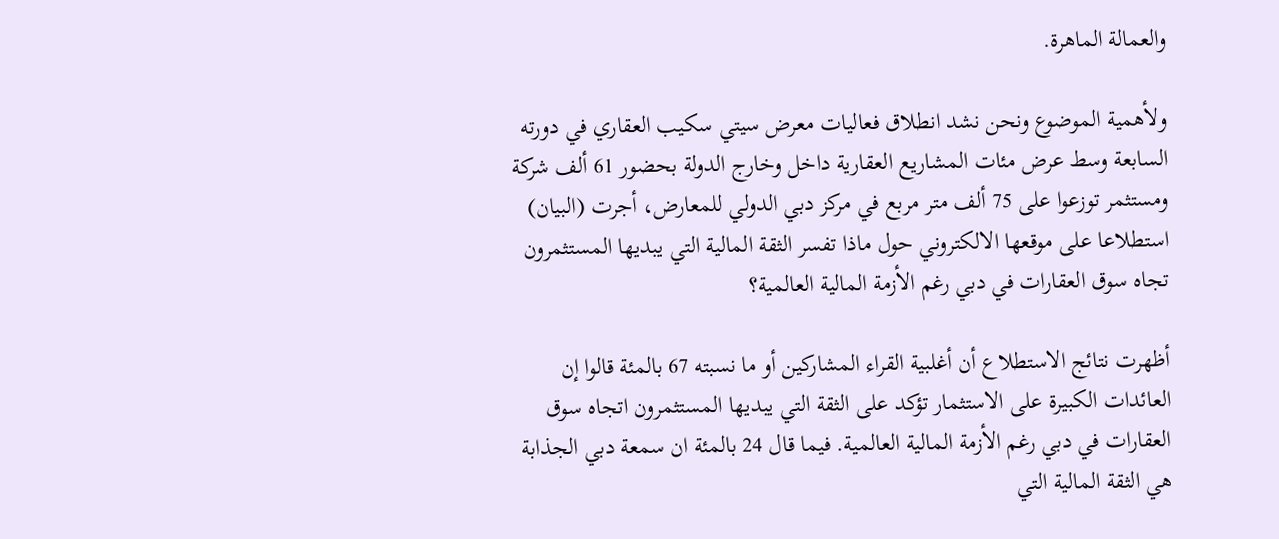والعمالة الماهرة.

ولأهمية الموضوع ونحن نشد انطلاق فعاليات معرض سيتي سكيب العقاري في دورته السابعة وسط عرض مئات المشاريع العقارية داخل وخارج الدولة بحضور 61 ألف شركة ومستثمر توزعوا على 75 ألف متر مربع في مركز دبي الدولي للمعارض، أجرت (البيان) استطلاعا على موقعها الالكتروني حول ماذا تفسر الثقة المالية التي يبديها المستثمرون تجاه سوق العقارات في دبي رغم الأزمة المالية العالمية؟

أظهرت نتائج الاستطلاع أن أغلبية القراء المشاركين أو ما نسبته 67 بالمئة قالوا إن العائدات الكبيرة على الاستثمار تؤكد على الثقة التي يبديها المستثمرون اتجاه سوق العقارات في دبي رغم الأزمة المالية العالمية. فيما قال 24 بالمئة ان سمعة دبي الجذابة هي الثقة المالية التي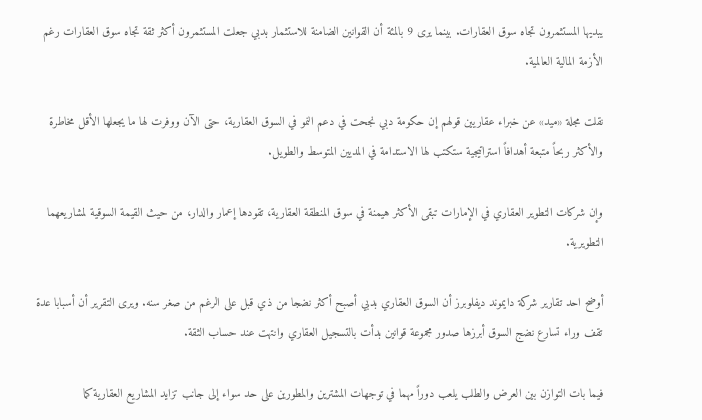يبديها المستثمرون تجاه سوق العقارات. بينما يرى 9 بالمئة أن القوانين الضامنة للاستثمار بدبي جعلت المستثمرون أكثر ثقة تجاه سوق العقارات رغم الأزمة المالية العالمية.

نقلت مجلة «ميد» عن خبراء عقاريين قولهم إن حكومة دبي نجحت في دعم النمو في السوق العقارية، حتى الآن ووفرت لها ما يجعلها الأقل مخاطرة والأكثر ربحاً متبعة أهدافاً استراتيجية ستكتب لها الاستدامة في المديين المتوسط والطويل.

وإن شركات التطوير العقاري في الإمارات تبقى الأكثر هيمنة في سوق المنطقة العقارية، تقودها إعمار والدار، من حيث القيمة السوقية لمشاريعهما التطويرية.

أوضح احد تقارير شركة دايموند ديفلوبرز أن السوق العقاري بدبي أصبح أكثر نضجا من ذي قبل على الرغم من صغر سنه. ويرى التقرير أن أسبابا عدة تقف وراء تسارع نضج السوق أبرزها صدور مجموعة قوانين بدأت بالتسجيل العقاري وانتهت عند حساب الثقة.

فيما بات التوازن بين العرض والطلب يلعب دوراً مهما في توجهات المشترين والمطورين على حد سواء إلى جانب تزايد المشاريع العقارية كما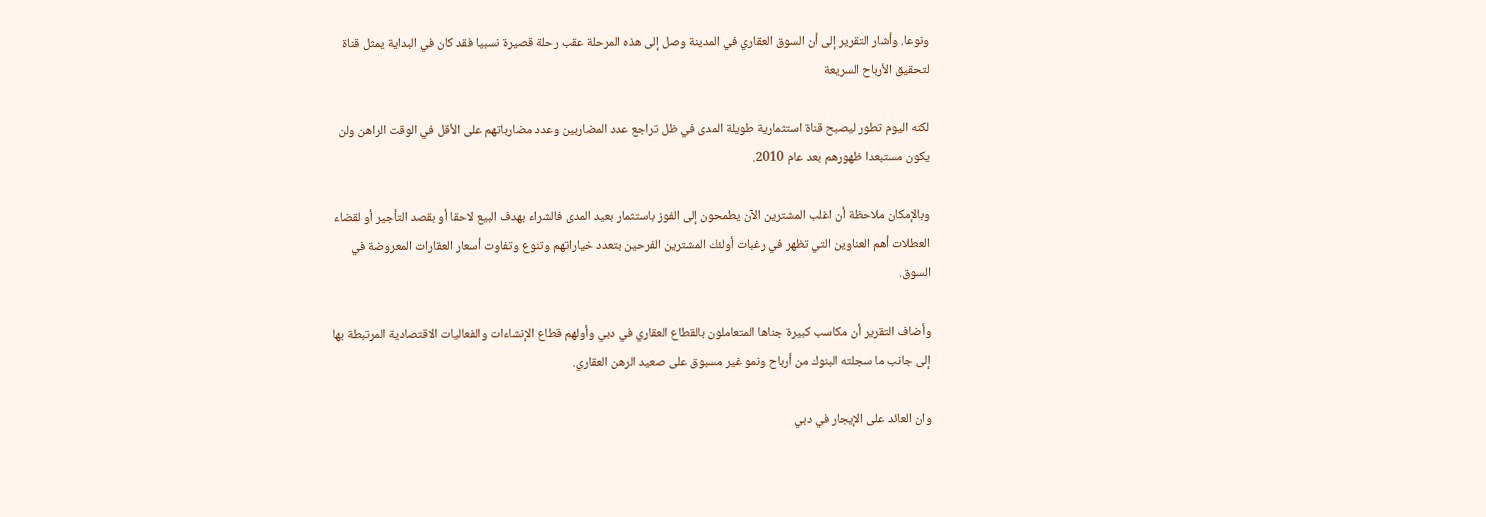ونوعا. وأشار التقرير إلى أن السوق العقاري في المدينة وصل إلى هذه المرحلة عقب رحلة قصيرة نسبيا فقد كان في البداية يمثل قناة لتحقيق الأرباح السريعة

لكنه اليوم تطور ليصبح قناة استثمارية طويلة المدى في ظل تراجع عدد المضاربين وعدد مضارباتهم على الأقل في الوقت الراهن ولن يكون مستبعدا ظهورهم بعد عام 2010.

وبالإمكان ملاحظة أن اغلب المشترين الآن يطمحون إلى الفوز باستثمار بعيد المدى فالشراء بهدف البيع لاحقا أو بقصد التأجير أو لقضاء العطلات أهم العناوين التي تظهر في رغبات أولئك المشترين الفرحين بتعدد خياراتهم وتنوع وتفاوت أسعار العقارات المعروضة في السوق.

وأضاف التقرير أن مكاسب كبيرة جناها المتعاملون بالقطاع العقاري في دبي وأولهم قطاع الإنشاءات والفعاليات الاقتصادية المرتبطة بها إلى جانب ما سجلته البنوك من أرباح ونمو غير مسبوق على صعيد الرهن العقاري.

وان العائد على الإيجار في دبي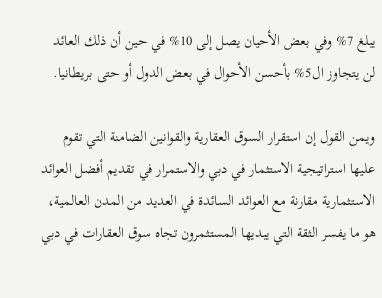يبلغ 7% وفي بعض الأحيان يصل إلى 10% في حين أن ذلك العائد لن يتجاوز ال5% بأحسن الأحوال في بعض الدول أو حتى بريطانيا.

ويمن القول إن استقرار السوق العقارية والقوانين الضامنة التي تقوم عليها استراتيجية الاستثمار في دبي والاستمرار في تقديم أفضل العوائد الاستثمارية مقارنة مع العوائد السائدة في العديد من المدن العالمية، هو ما يفسر الثقة التي يبديها المستثمرون تجاه سوق العقارات في دبي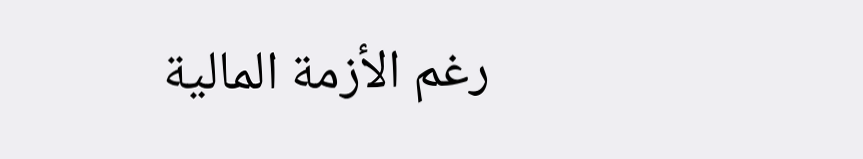رغم الأزمة المالية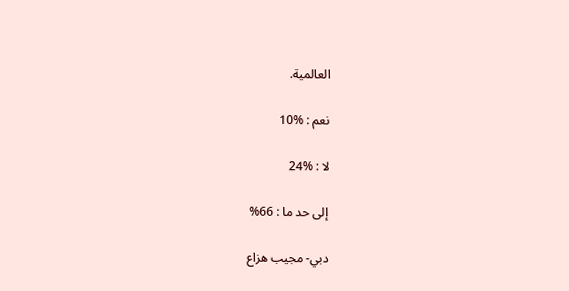العالمية.

نعم : %10

لا : %24

إلى حد ما : 66%

دبي- مجيب هزاع